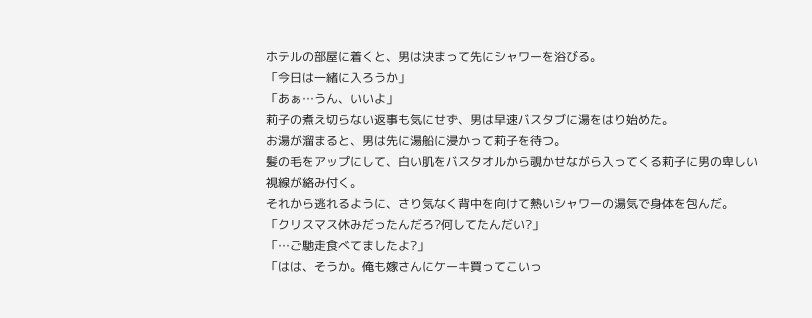ホテルの部屋に着くと、男は決まって先にシャワーを浴びる。
「今日は一緒に入ろうか」
「あぁ…うん、いいよ」
莉子の煮え切らない返事も気にせず、男は早速バスタブに湯をはり始めた。
お湯が溜まると、男は先に湯船に浸かって莉子を待つ。
髪の毛をアップにして、白い肌をバスタオルから覗かせながら入ってくる莉子に男の卑しい視線が絡み付く。
それから逃れるように、さり気なく背中を向けて熱いシャワーの湯気で身体を包んだ。
「クリスマス休みだったんだろ?何してたんだい?」
「…ご馳走食べてましたよ?」
「はは、そうか。俺も嫁さんにケーキ買ってこいっ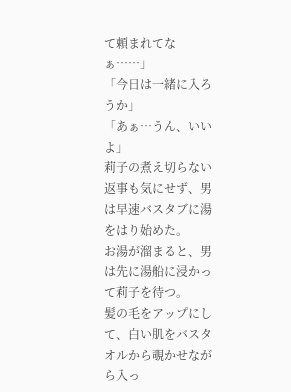て頼まれてなぁ……」
「今日は一緒に入ろうか」
「あぁ…うん、いいよ」
莉子の煮え切らない返事も気にせず、男は早速バスタブに湯をはり始めた。
お湯が溜まると、男は先に湯船に浸かって莉子を待つ。
髪の毛をアップにして、白い肌をバスタオルから覗かせながら入っ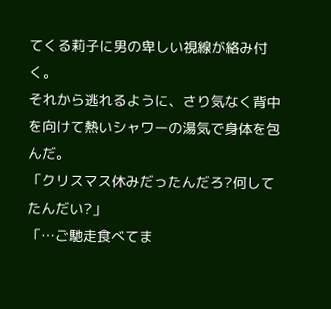てくる莉子に男の卑しい視線が絡み付く。
それから逃れるように、さり気なく背中を向けて熱いシャワーの湯気で身体を包んだ。
「クリスマス休みだったんだろ?何してたんだい?」
「…ご馳走食べてま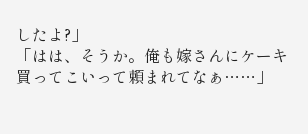したよ?」
「はは、そうか。俺も嫁さんにケーキ買ってこいって頼まれてなぁ……」